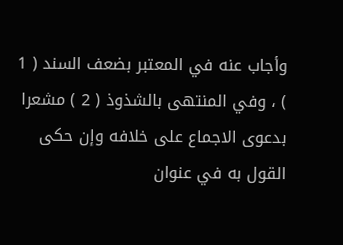وأجاب عنه في المعتبر بضعف السند ( 1 ) ، وفي المنتهى بالشذوذ ( 2 ) مشعرا
بدعوى الاجماع على خلافه وإن حكى القول به في عنوان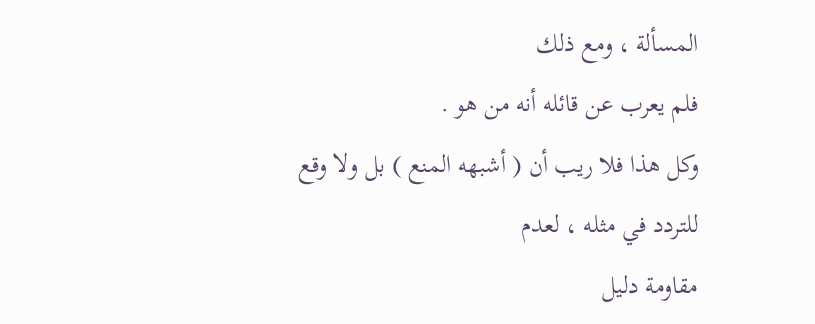المسألة ، ومع ذلك
فلم يعرب عن قائله أنه من هو .
وكل هذا فلا ريب أن ( أشبهه المنع ) بل ولا وقع للتردد في مثله ، لعدم
مقاومة دليل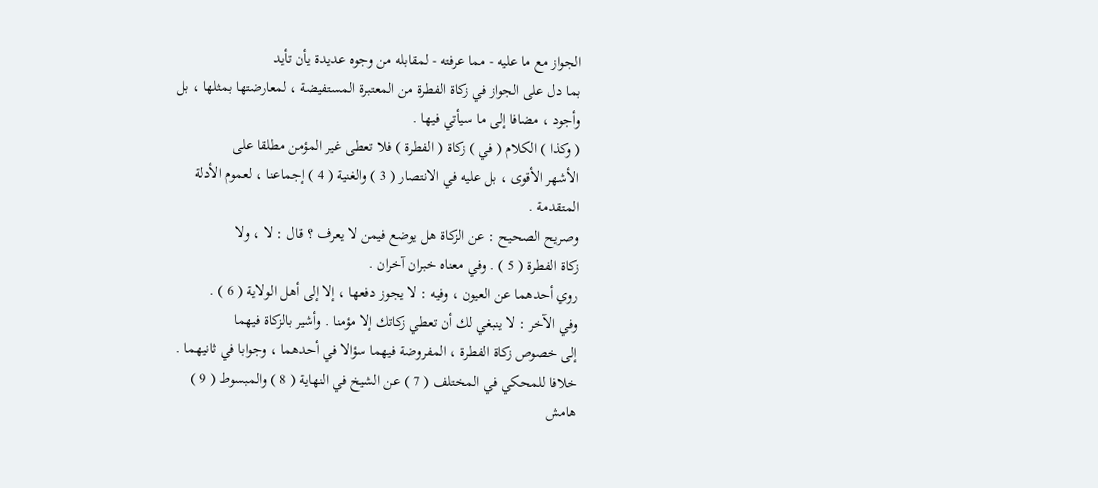الجواز مع ما عليه - مما عرفته - لمقابله من وجوه عديدة يأن تأيد
بما دل على الجواز في زكاة الفطرة من المعتبرة المستفيضة ، لمعارضتها بمثلها ، بل
وأجود ، مضافا إلى ما سيأتي فيها .
( وكذا ) الكلام ( في ) زكاة ( الفطرة ) فلا تعطى غير المؤمن مطلقا على
الأشهر الأقوى ، بل عليه في الانتصار ( 3 ) والغنية ( 4 ) إجماعنا ، لعموم الأدلة
المتقدمة .
وصريح الصحيح : عن الزكاة هل يوضع فيمن لا يعرف ؟ قال : لا ، ولا
زكاة الفطرة ( 5 ) . وفي معناه خبران آخران .
روي أحدهما عن العيون ، وفيه : لا يجوز دفعها ، إلا إلى أهل الولاية ( 6 ) .
وفي الآخر : لا ينبغي لك أن تعطي زكاتك إلا مؤمنا . وأشير بالزكاة فيهما
إلى خصوص زكاة الفطرة ، المفروضة فيهما سؤالا في أحدهما ، وجوابا في ثانيهما .
خلافا للمحكي في المختلف ( 7 ) عن الشيخ في النهاية ( 8 ) والمبسوط ( 9 )
هامش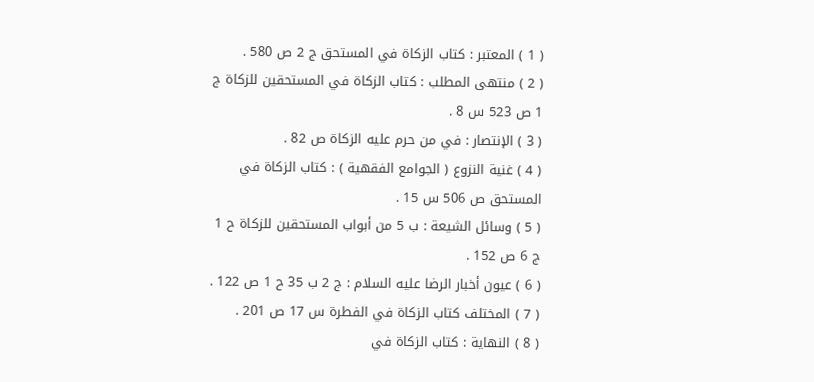( 1 ) المعتبر : كتاب الزكاة في المستحق ج 2 ص 580 .
( 2 ) منتهى المطلب : كتاب الزكاة في المستحقين للزكاة ج 1 ص 523 س 8 .
( 3 ) الإنتصار : في من حرم عليه الزكاة ص 82 .
( 4 ) غنية النزوع ( الجوامع الفقهية ) : كتاب الزكاة في المستحق ص 506 س 15 .
( 5 ) وسائل الشيعة : ب 5 من أبواب المستحقين للزكاة ح 1 ج 6 ص 152 .
( 6 ) عيون أخبار الرضا عليه السلام : ج 2 ب 35 ح 1 ص 122 .
( 7 ) المختلف كتاب الزكاة في الفطرة س 17 ص 201 .
( 8 ) النهاية : كتاب الزكاة في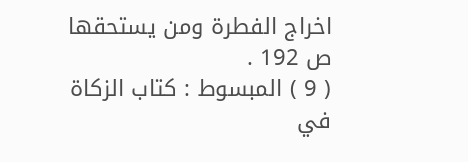اخراج الفطرة ومن يستحقها ص 192 .
( 9 ) المبسوط : كتاب الزكاة في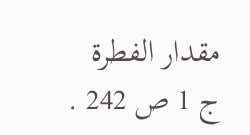مقدار الفطرة ج 1 ص 242 .